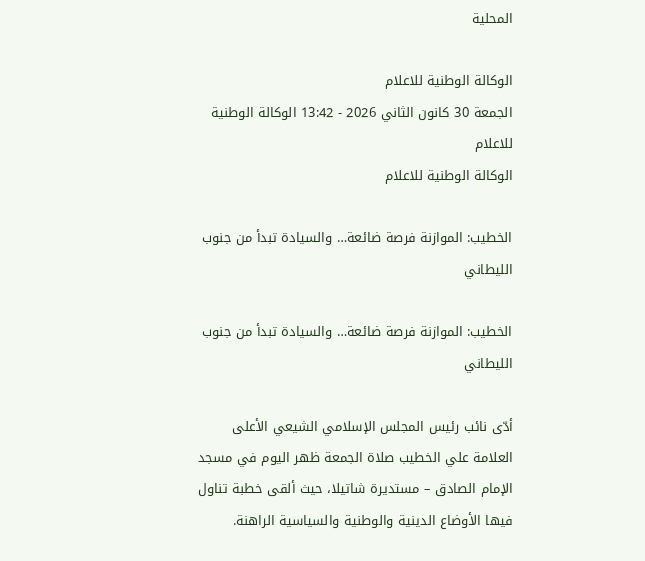المحلية

الوكالة الوطنية للاعلام
الجمعة 30 كانون الثاني 2026 - 13:42 الوكالة الوطنية للاعلام
الوكالة الوطنية للاعلام

الخطيب: الموازنة فرصة ضائعة… والسيادة تبدأ من جنوب الليطاني

الخطيب: الموازنة فرصة ضائعة… والسيادة تبدأ من جنوب الليطاني

أدّى نائب رئيس المجلس الإسلامي الشيعي الأعلى العلامة علي الخطيب صلاة الجمعة ظهر اليوم في مسجد الإمام الصادق – مستديرة شاتيلا، حيث ألقى خطبة تناول فيها الأوضاع الدينية والوطنية والسياسية الراهنة.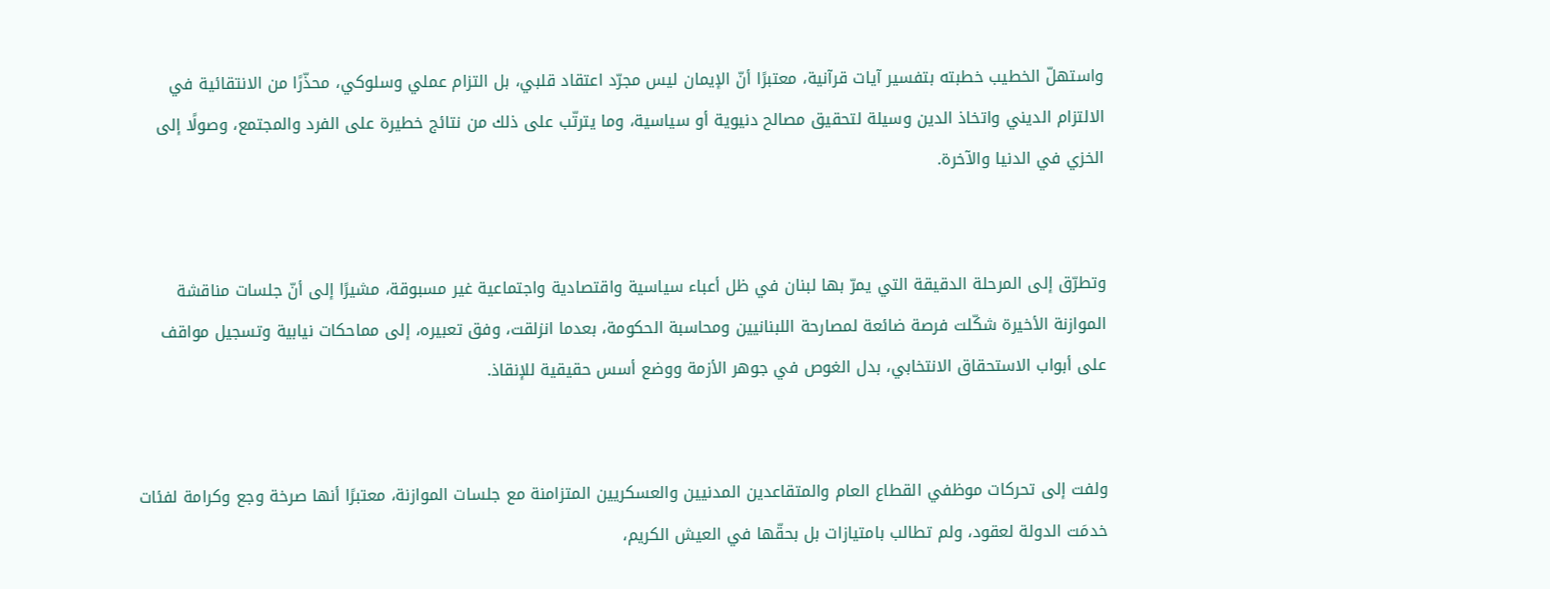واستهلّ الخطيب خطبته بتفسير آيات قرآنية، معتبرًا أنّ الإيمان ليس مجرّد اعتقاد قلبي، بل التزام عملي وسلوكي، محذّرًا من الانتقائية في الالتزام الديني واتخاذ الدين وسيلة لتحقيق مصالح دنيوية أو سياسية، وما يترتّب على ذلك من نتائج خطيرة على الفرد والمجتمع، وصولًا إلى الخزي في الدنيا والآخرة.


وتطرّق إلى المرحلة الدقيقة التي يمرّ بها لبنان في ظل أعباء سياسية واقتصادية واجتماعية غير مسبوقة، مشيرًا إلى أنّ جلسات مناقشة الموازنة الأخيرة شكّلت فرصة ضائعة لمصارحة اللبنانيين ومحاسبة الحكومة، بعدما انزلقت، وفق تعبيره، إلى مماحكات نيابية وتسجيل مواقف على أبواب الاستحقاق الانتخابي، بدل الغوص في جوهر الأزمة ووضع أسس حقيقية للإنقاذ.


ولفت إلى تحركات موظفي القطاع العام والمتقاعدين المدنيين والعسكريين المتزامنة مع جلسات الموازنة، معتبرًا أنها صرخة وجع وكرامة لفئات خدمَت الدولة لعقود، ولم تطالب بامتيازات بل بحقّها في العيش الكريم،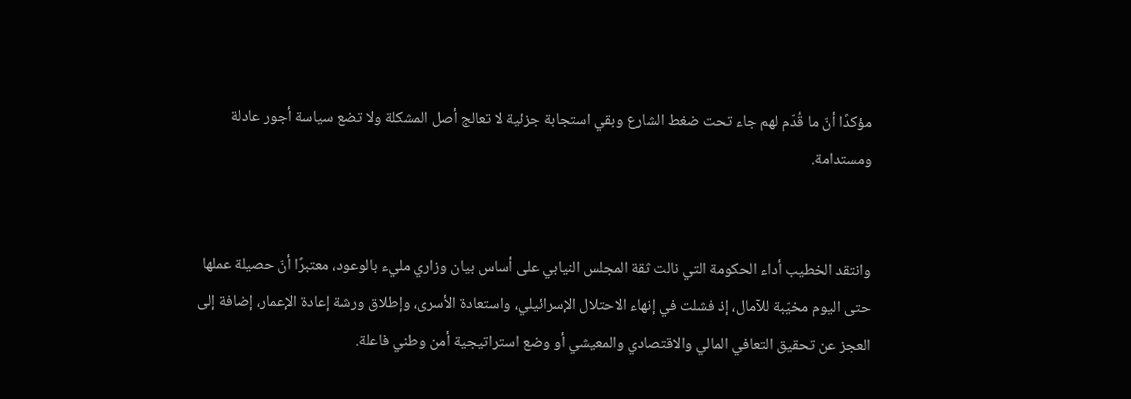مؤكدًا أنّ ما قُدّم لهم جاء تحت ضغط الشارع وبقي استجابة جزئية لا تعالج أصل المشكلة ولا تضع سياسة أجور عادلة ومستدامة.


وانتقد الخطيب أداء الحكومة التي نالت ثقة المجلس النيابي على أساس بيان وزاري مليء بالوعود، معتبرًا أنّ حصيلة عملها حتى اليوم مخيّبة للآمال، إذ فشلت في إنهاء الاحتلال الإسرائيلي، واستعادة الأسرى، وإطلاق ورشة إعادة الإعمار، إضافة إلى العجز عن تحقيق التعافي المالي والاقتصادي والمعيشي أو وضع استراتيجية أمن وطني فاعلة.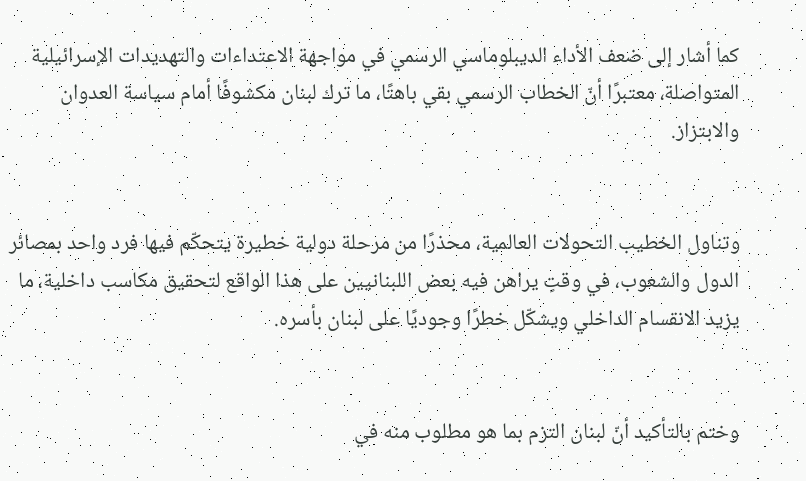كما أشار إلى ضعف الأداء الديبلوماسي الرسمي في مواجهة الاعتداءات والتهديدات الإسرائيلية المتواصلة، معتبرًا أنّ الخطاب الرسمي بقي باهتًا، ما ترك لبنان مكشوفًا أمام سياسة العدوان والابتزاز.


وتناول الخطيب التحولات العالمية، محذرًا من مرحلة دولية خطيرة يتحكّم فيها فرد واحد بمصائر الدول والشعوب، في وقتٍ يراهن فيه بعض اللبنانيين على هذا الواقع لتحقيق مكاسب داخلية، ما يزيد الانقسام الداخلي ويشكّل خطرًا وجوديًا على لبنان بأسره.


وختم بالتأكيد أنّ لبنان التزم بما هو مطلوب منه في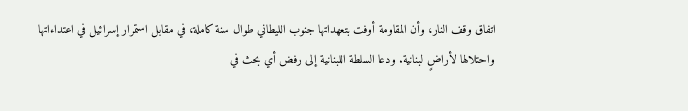اتفاق وقف النار، وأن المقاومة أوفت بتعهداتها جنوب الليطاني طوال سنة كاملة، في مقابل استمرار إسرائيل في اعتداءاتها واحتلالها لأراضٍ لبنانية. ودعا السلطة اللبنانية إلى رفض أي بحث في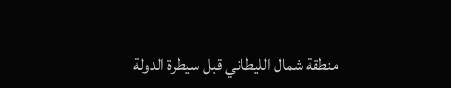منطقة شمال الليطاني قبل سيطرة الدولة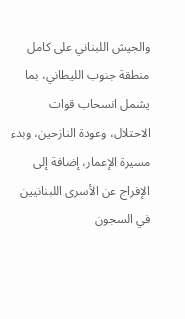والجيش اللبناني على كامل منطقة جنوب الليطاني، بما يشمل انسحاب قوات الاحتلال، وعودة النازحين، وبدء مسيرة الإعمار، إضافة إلى الإفراج عن الأسرى اللبنانيين في السجون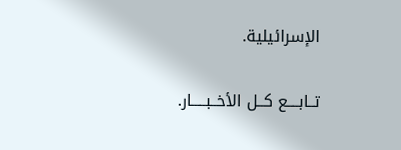الإسرائيلية.

تــابــــع كــل الأخــبـــــار.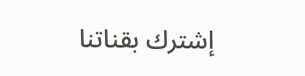إشترك بقناتنا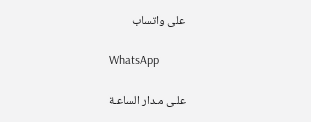على واتساب

WhatsApp

علـى مـدار الساعـة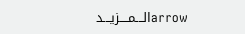arrowالـــمــــزيـــد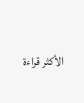الأكثر قراءة